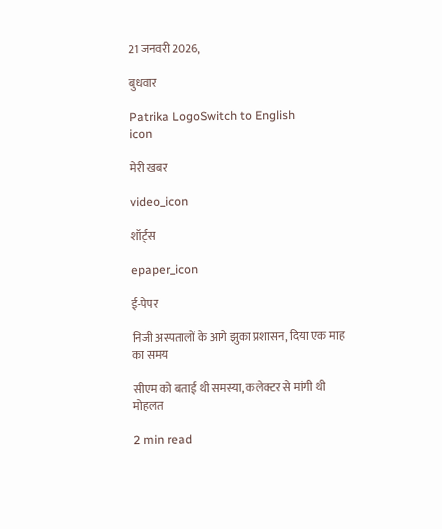21 जनवरी 2026,

बुधवार

Patrika LogoSwitch to English
icon

मेरी खबर

video_icon

शॉर्ट्स

epaper_icon

ई-पेपर

निजी अस्पतालों के आगे झुका प्रशासन, दिया एक माह का समय

सीएम को बताई थी समस्या, कलेक्टर से मांगी थी मोहलत

2 min read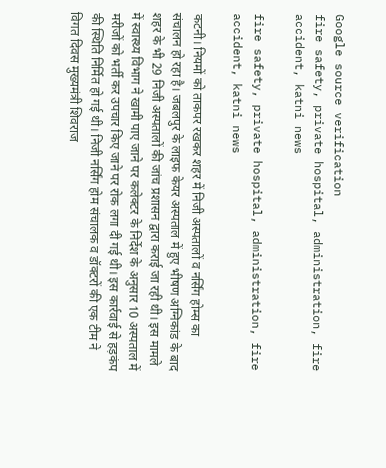Google source verification
fire safety, private hospital, administration, fire accident, katni news

fire safety, private hospital, administration, fire accident, katni news

कटनी। नियमों को ताकपर रखकर शहर में निजी अस्पतालों व नर्सिंग होम्स का संचालन हो रहा है। जबलपुर के लाइफ केयर अस्पताल में हुए भीषण अग्निकांड के बाद शहर के भी 29 निजी अस्पतालों की जांच प्रशासन द्वारा कराई जा रही थी। इस मामले में स्वास्थ्य विभाग ने खामी पाए जाने पर कलेक्टर के निर्देश के अनुसार 10 अस्पताल में मरीजों को भर्ती कर उपचार किए जाने पर रोक लगा दी गई थी। इस कार्रवाई से हड़कंप की स्थिति निर्मित हो गई थी। निजी नर्सिंग होम संचालक व डॉक्टरों की एक टीम ने विगत दिवस मुख्यमंत्री शिवराज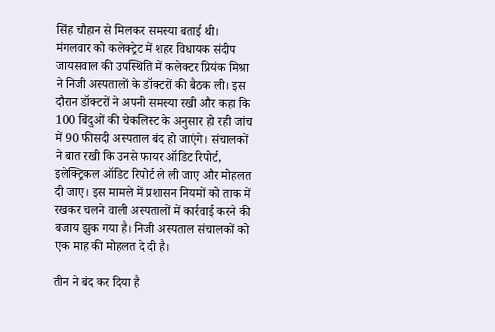सिंह चौहान से मिलकर समस्या बताई थी।
मंगलवार को कलेक्ट्रेट में शहर विधायक संदीप जायसवाल की उपस्थिति में कलेक्टर प्रियंक मिश्रा ने निजी अस्पतालों के डॉक्टरों की बैठक ली। इस दौरान डॉक्टरों ने अपनी समस्या रखी और कहा कि 100 बिंदुओं की चेकलिस्ट के अनुसार हो रही जांच में 90 फीसदी अस्पताल बंद हो जाएंगे। संचालकों ने बात रखी कि उनसे फायर ऑडिट रिपोर्ट, इलेक्ट्रिकल ऑडिट रिपोर्ट ले ली जाए और मोहलत दी जाए। इस मामले में प्रशासन नियमों को ताक में रखकर चलने वाली अस्पतालों में कार्रवाई करने की बजाय झुक गया है। निजी अस्पताल संचालकों को एक माह की मोहलत दे दी है।

तीन ने बंद कर दिया है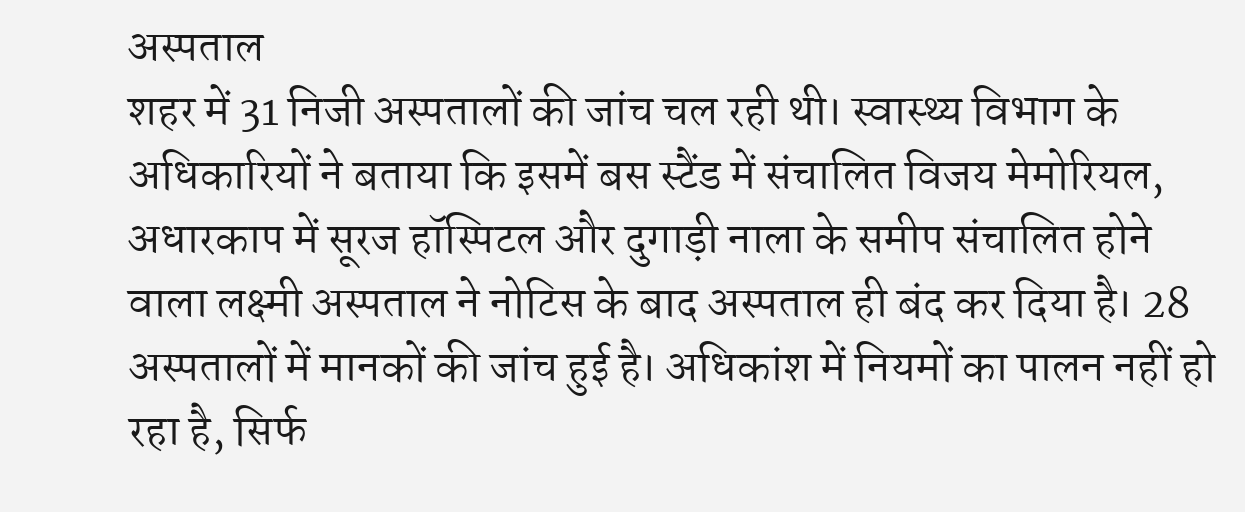अस्पताल
शहर में 31 निजी अस्पतालों की जांच चल रही थी। स्वास्थ्य विभाग के अधिकारियों ने बताया कि इसमें बस स्टैंड में संचालित विजय मेमोरियल, अधारकाप में सूरज हॉस्पिटल और दुगाड़ी नाला के समीप संचालित होने वाला लक्ष्मी अस्पताल ने नोटिस के बाद अस्पताल ही बंद कर दिया है। 28 अस्पतालों में मानकों की जांच हुई है। अधिकांश में नियमों का पालन नहीं हो रहा है, सिर्फ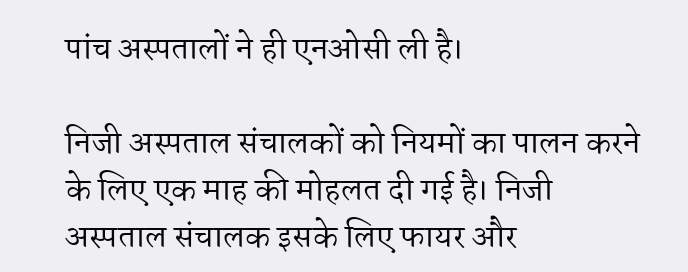पांच अस्पतालों ने ही एनओसी ली है।

निजी अस्पताल संचालकों को नियमों का पालन करने के लिए एक माह की मोहलत दी गई है। निजी अस्पताल संचालक इसके लिए फायर और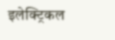इलेक्ट्रिकल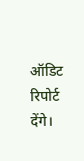ऑडिट रिपोर्ट देंगे।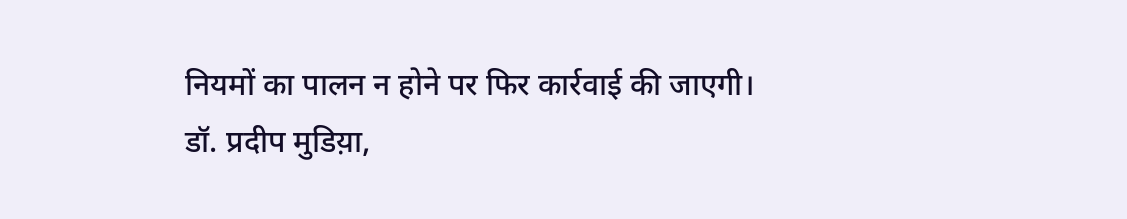नियमों का पालन न होने पर फिर कार्रवाई की जाएगी।
डॉ. प्रदीप मुडिय़ा,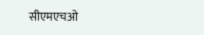सीएमएचओ